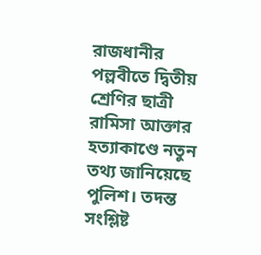রাজধানীর পল্লবীতে দ্বিতীয় শ্রেণির ছাত্রী রামিসা আক্তার হত্যাকাণ্ডে নতুন তথ্য জানিয়েছে পুলিশ। তদন্ত সংশ্লিষ্ট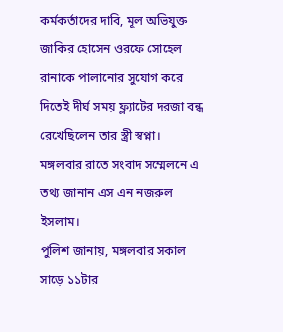কর্মকর্তাদের দাবি, মূল অভিযুক্ত জাকির হোসেন ওরফে সোহেল রানাকে পালানোর সুযোগ করে দিতেই দীর্ঘ সময় ফ্ল্যাটের দরজা বন্ধ রেখেছিলেন তার স্ত্রী স্বপ্না।
মঙ্গলবার রাতে সংবাদ সম্মেলনে এ তথ্য জানান এস এন নজরুল ইসলাম।
পুলিশ জানায়, মঙ্গলবার সকাল সাড়ে ১১টার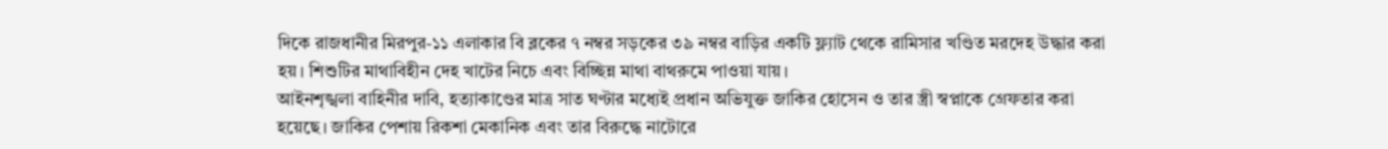দিকে রাজধানীর মিরপুর-১১ এলাকার বি ব্লকের ৭ নম্বর সড়কের ৩৯ নম্বর বাড়ির একটি ফ্ল্যাট থেকে রামিসার খণ্ডিত মরদেহ উদ্ধার করা হয়। শিশুটির মাথাবিহীন দেহ খাটের নিচে এবং বিচ্ছিন্ন মাথা বাথরুমে পাওয়া যায়।
আইনশৃঙ্খলা বাহিনীর দাবি, হত্যাকাণ্ডের মাত্র সাত ঘণ্টার মধ্যেই প্রধান অভিযুক্ত জাকির হোসেন ও তার স্ত্রী স্বপ্নাকে গ্রেফতার করা হয়েছে। জাকির পেশায় রিকশা মেকানিক এবং তার বিরুদ্ধে নাটোরে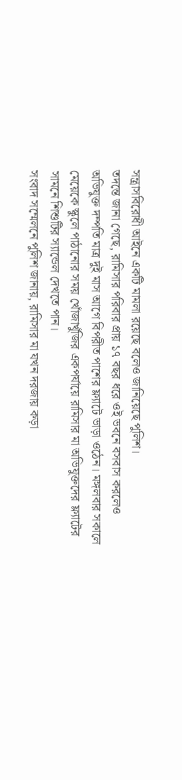সন্ত্রাসবিরোধী আইনে একটি মামলা রয়েছে বলেও জানিয়েছে পুলিশ।
তদন্তে জানা গেছে, রামিসার পরিবার প্রায় ১৭ বছর ধরে ওই ভবনে বসবাস করলেও অভিযুক্ত দম্পতি মাত্র দুই মাস আগে বিপরীত পাশের ফ্ল্যাটে ভাড়া ওঠেন। মঙ্গলবার সকালে মেয়েকে স্কুলে পাঠানোর সময় খোঁজাখুঁজির একপর্যায়ে রামিসার মা অভিযুক্তদের ফ্ল্যাটের সামনে শিশুটির স্যান্ডেল দেখতে পান।
সংবাদ সম্মেলনে পুলিশ জানায়, রামিসার মা যখন দরজায় কড়া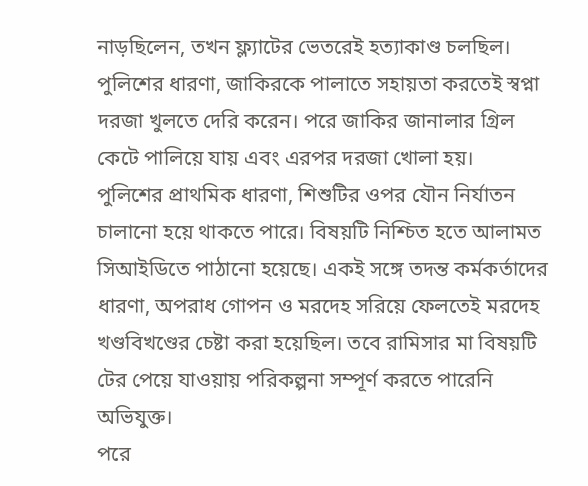নাড়ছিলেন, তখন ফ্ল্যাটের ভেতরেই হত্যাকাণ্ড চলছিল। পুলিশের ধারণা, জাকিরকে পালাতে সহায়তা করতেই স্বপ্না দরজা খুলতে দেরি করেন। পরে জাকির জানালার গ্রিল কেটে পালিয়ে যায় এবং এরপর দরজা খোলা হয়।
পুলিশের প্রাথমিক ধারণা, শিশুটির ওপর যৌন নির্যাতন চালানো হয়ে থাকতে পারে। বিষয়টি নিশ্চিত হতে আলামত সিআইডিতে পাঠানো হয়েছে। একই সঙ্গে তদন্ত কর্মকর্তাদের ধারণা, অপরাধ গোপন ও মরদেহ সরিয়ে ফেলতেই মরদেহ খণ্ডবিখণ্ডের চেষ্টা করা হয়েছিল। তবে রামিসার মা বিষয়টি টের পেয়ে যাওয়ায় পরিকল্পনা সম্পূর্ণ করতে পারেনি অভিযুক্ত।
পরে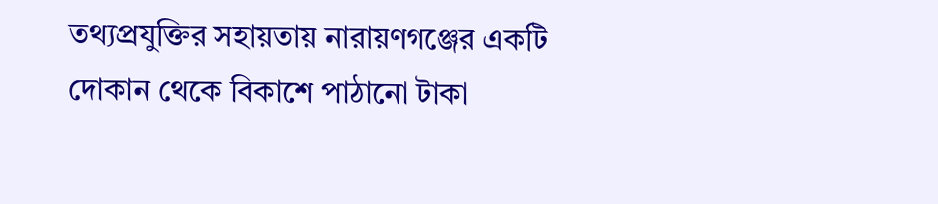তথ্যপ্রযুক্তির সহায়তায় নারায়ণগঞ্জের একটি দোকান থেকে বিকাশে পাঠানো টাকা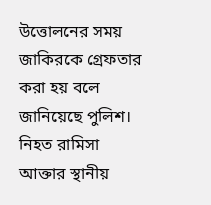উত্তোলনের সময় জাকিরকে গ্রেফতার করা হয় বলে জানিয়েছে পুলিশ।
নিহত রামিসা আক্তার স্থানীয়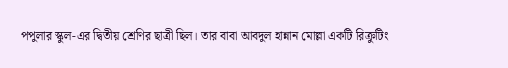পপুলার স্কুল-এর দ্বিতীয় শ্রেণির ছাত্রী ছিল। তার বাবা আবদুল হান্নান মোল্লা একটি রিক্রুটিং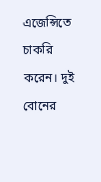এজেন্সিতে চাকরি করেন। দুই বোনের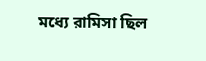মধ্যে রামিসা ছিল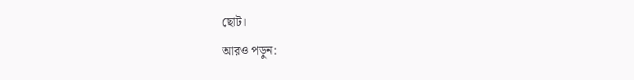ছোট।
আরও পড়ুন: